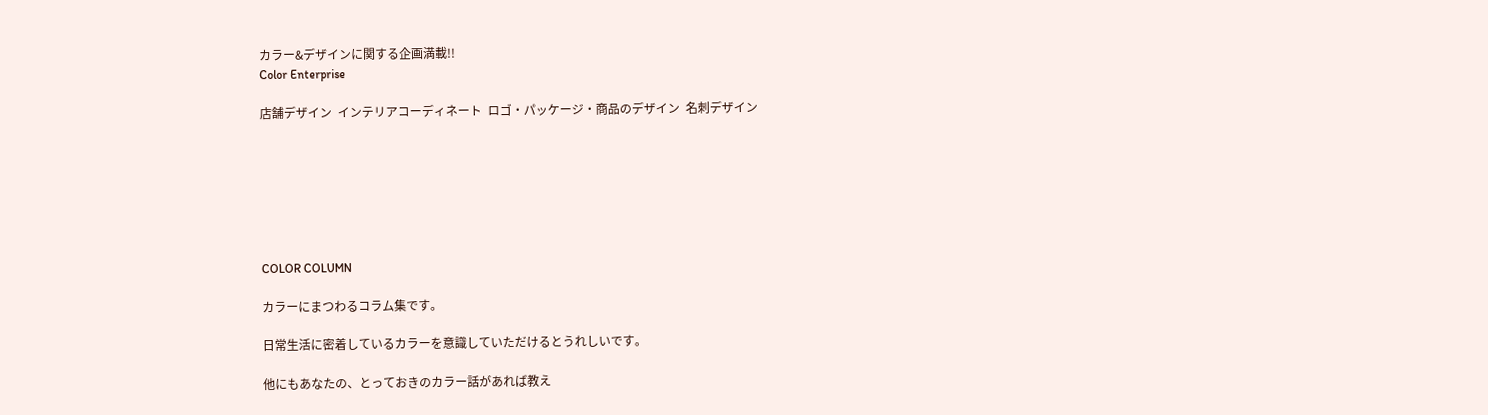カラー&デザインに関する企画満載!!
Color Enterprise

店舗デザイン  インテリアコーディネート  ロゴ・パッケージ・商品のデザイン  名刺デザイン







COLOR COLUMN

カラーにまつわるコラム集です。

日常生活に密着しているカラーを意識していただけるとうれしいです。

他にもあなたの、とっておきのカラー話があれば教え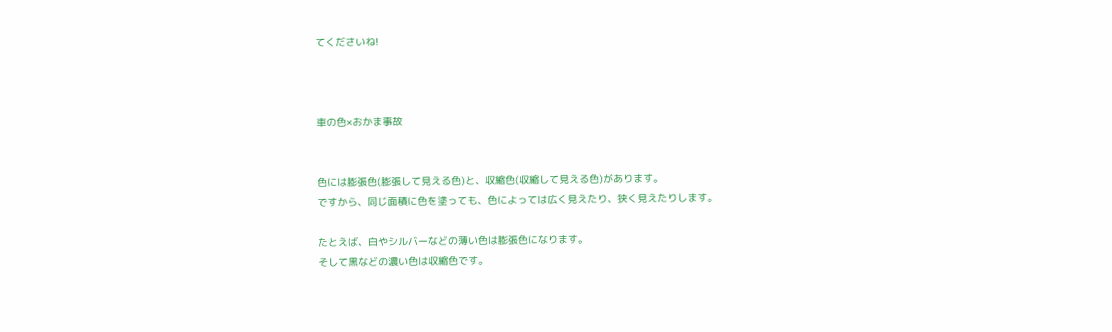てくださいね!



車の色×おかま事故


色には膨張色(膨張して見える色)と、収縮色(収縮して見える色)があります。
ですから、同じ面積に色を塗っても、色によっては広く見えたり、狭く見えたりします。

たとえば、白やシルバーなどの薄い色は膨張色になります。
そして黒などの濃い色は収縮色です。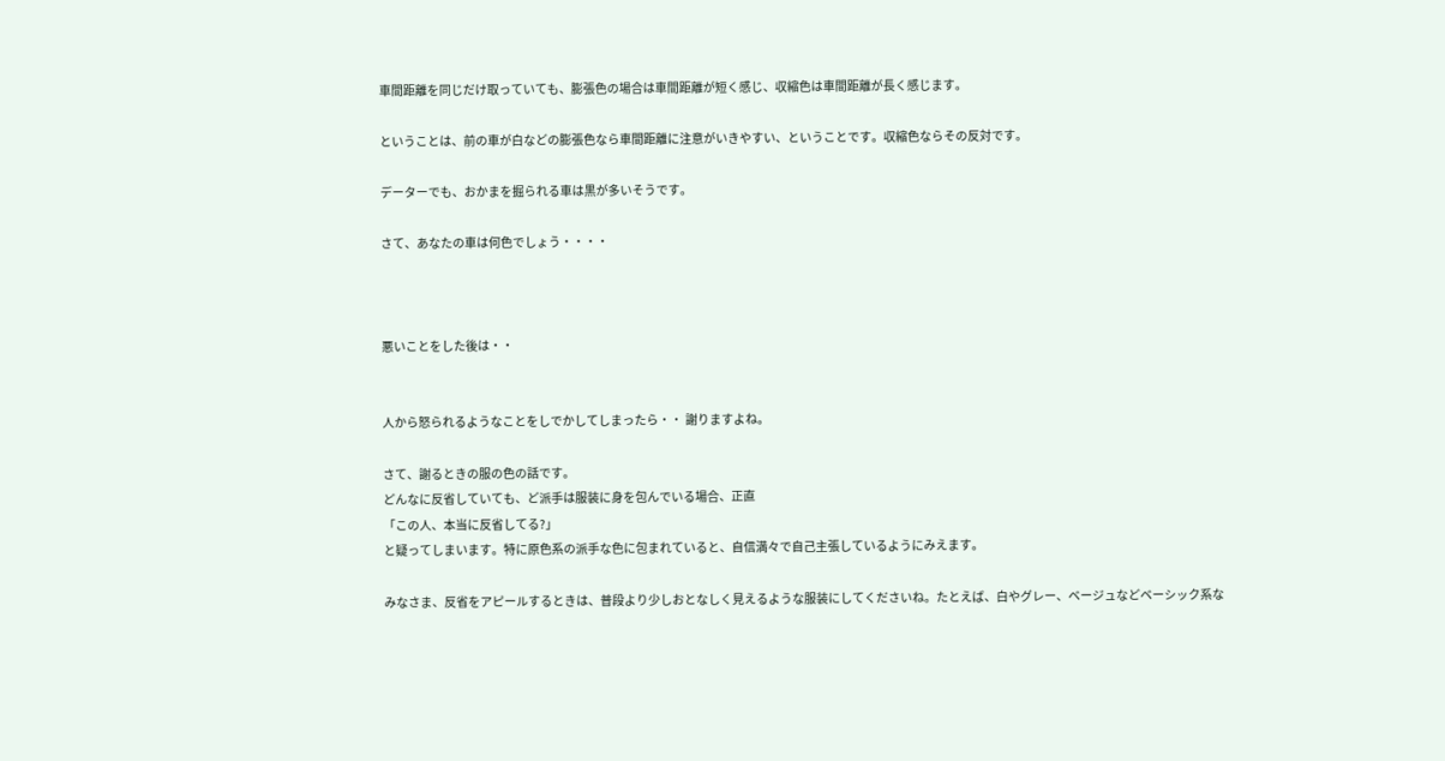車間距離を同じだけ取っていても、膨張色の場合は車間距離が短く感じ、収縮色は車間距離が長く感じます。

ということは、前の車が白などの膨張色なら車間距離に注意がいきやすい、ということです。収縮色ならその反対です。

データーでも、おかまを掘られる車は黒が多いそうです。

さて、あなたの車は何色でしょう・・・・



悪いことをした後は・・


人から怒られるようなことをしでかしてしまったら・・ 謝りますよね。

さて、謝るときの服の色の話です。
どんなに反省していても、ど派手は服装に身を包んでいる場合、正直
「この人、本当に反省してる?」
と疑ってしまいます。特に原色系の派手な色に包まれていると、自信満々で自己主張しているようにみえます。

みなさま、反省をアピールするときは、普段より少しおとなしく見えるような服装にしてくださいね。たとえば、白やグレー、ベージュなどベーシック系な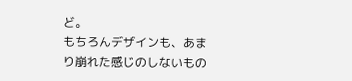ど。
もちろんデザインも、あまり崩れた感じのしないもの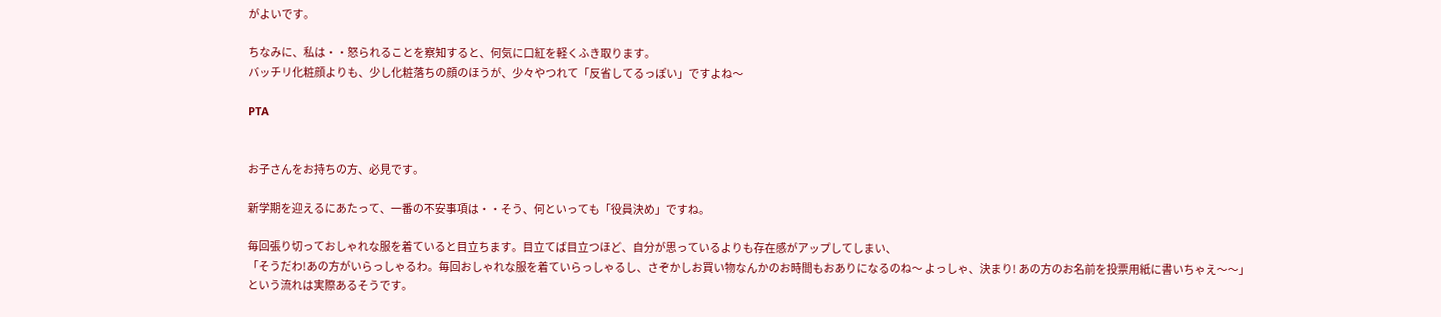がよいです。

ちなみに、私は・・怒られることを察知すると、何気に口紅を軽くふき取ります。
バッチリ化粧顔よりも、少し化粧落ちの顔のほうが、少々やつれて「反省してるっぽい」ですよね〜

PTA


お子さんをお持ちの方、必見です。

新学期を迎えるにあたって、一番の不安事項は・・そう、何といっても「役員決め」ですね。

毎回張り切っておしゃれな服を着ていると目立ちます。目立てば目立つほど、自分が思っているよりも存在感がアップしてしまい、
「そうだわ!あの方がいらっしゃるわ。毎回おしゃれな服を着ていらっしゃるし、さぞかしお買い物なんかのお時間もおありになるのね〜 よっしゃ、決まり! あの方のお名前を投票用紙に書いちゃえ〜〜」
という流れは実際あるそうです。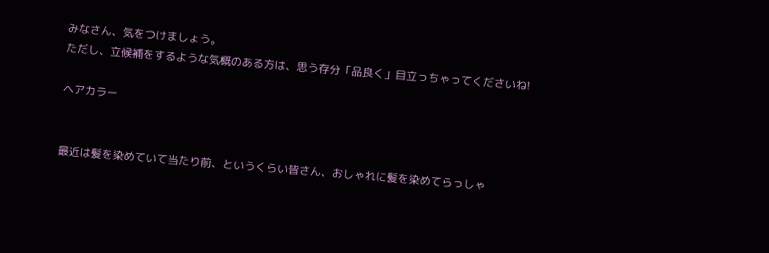みなさん、気をつけましょう。
ただし、立候補をするような気概のある方は、思う存分「品良く」目立っちゃってくださいね!

ヘアカラー


最近は髪を染めていて当たり前、というくらい皆さん、おしゃれに髪を染めてらっしゃ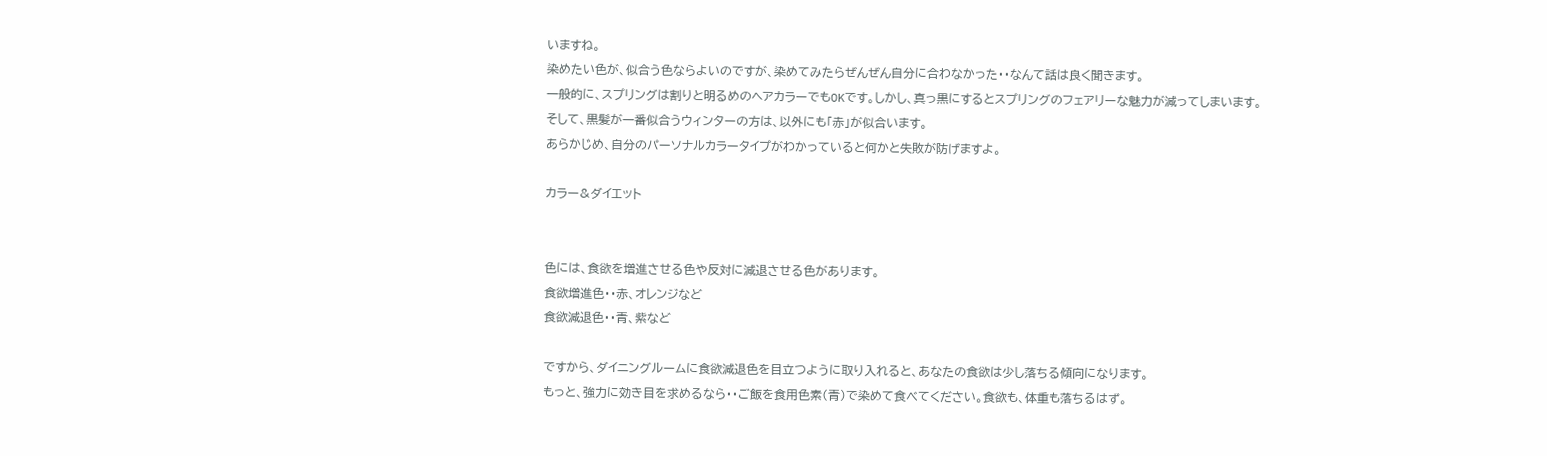いますね。
染めたい色が、似合う色ならよいのですが、染めてみたらぜんぜん自分に合わなかった・・なんて話は良く聞きます。
一般的に、スプリングは割りと明るめのヘアカラーでもOKです。しかし、真っ黒にするとスプリングのフェアリーな魅力が減ってしまいます。
そして、黒髪が一番似合うウィンターの方は、以外にも「赤」が似合います。
あらかじめ、自分のパーソナルカラータイプがわかっていると何かと失敗が防げますよ。

カラー&ダイエット


色には、食欲を増進させる色や反対に減退させる色があります。
食欲増進色・・赤、オレンジなど
食欲減退色・・青、紫など

ですから、ダイニングルームに食欲減退色を目立つように取り入れると、あなたの食欲は少し落ちる傾向になります。
もっと、強力に効き目を求めるなら・・ご飯を食用色素(青)で染めて食べてください。食欲も、体重も落ちるはず。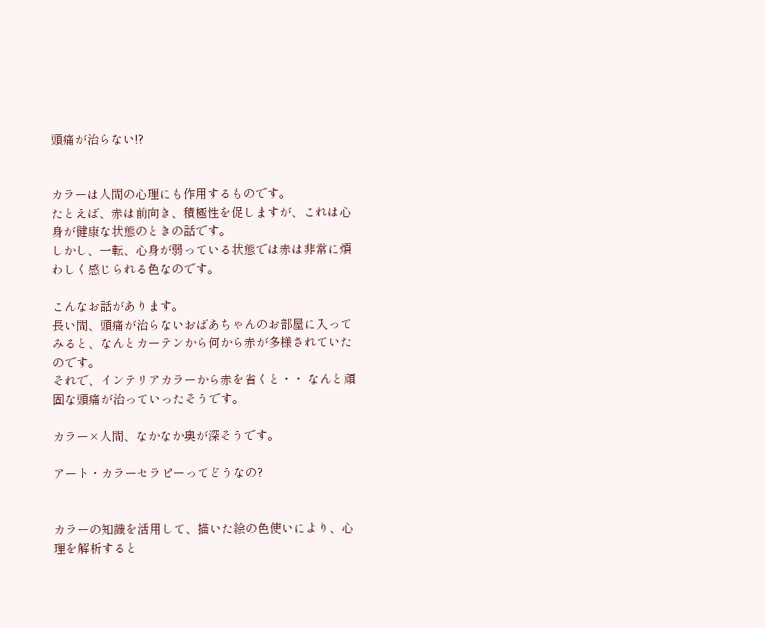頭痛が治らない!?


カラーは人間の心理にも作用するものです。
たとえば、赤は前向き、積極性を促しますが、これは心身が健康な状態のときの話です。
しかし、一転、心身が弱っている状態では赤は非常に煩わしく感じられる色なのです。

こんなお話があります。
長い間、頭痛が治らないおばあちゃんのお部屋に入ってみると、なんとカーテンから何から赤が多様されていたのです。
それで、インテリアカラーから赤を省くと・・ なんと頑固な頭痛が治っていったそうです。

カラー×人間、なかなか奥が深そうです。

アート・カラーセラピーってどうなの?


カラーの知識を活用して、描いた絵の色使いにより、心理を解析すると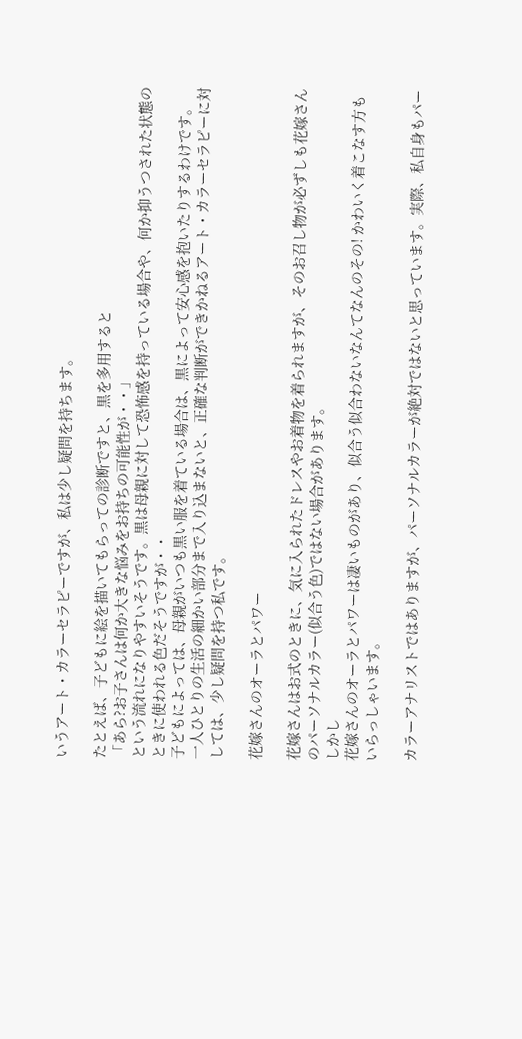いうアート・カラーセラピーですが、私は少し疑問を持ちます。

たとえば、子どもに絵を描いてもらっての診断ですと、黒を多用すると
「あら?お子さんは何か大きな悩みをお持ちの可能性が・・」
という流れになりやすいそうです。黒は母親に対して恐怖感を持っている場合や、何か抑うつされた状態のときに使われる色だそうですが・・
子どもによっては、母親がいつも黒い服を着ている場合は、黒によって安心感を抱いたりするわけです。
一人ひとりの生活の細かい部分まで入り込まないと、正確な判断ができかねるアート・カラーセラピーに対しては、少し疑問を持つ私です。

花嫁さんのオーラとパワー

花嫁さんはお式のときに、気に入られたドレスやお着物を着られますが、そのお召し物が必ずしも花嫁さんのパーソナルカラー(似合う色)ではない場合があります。
しかし
花嫁さんのオーラとパワーは凄いものがあり、似合う似合わないなんてなんのその! かわいく着こなす方もいらっしゃいます。

カラーアナリストではありますが、パーソナルカラーが絶対ではないと思っています。実際、私自身もパー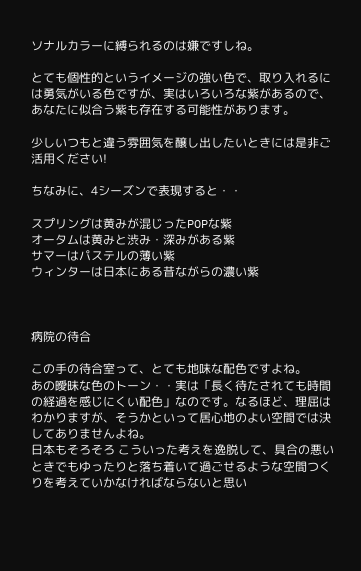ソナルカラーに縛られるのは嫌ですしね。

とても個性的というイメージの強い色で、取り入れるには勇気がいる色ですが、実はいろいろな紫があるので、あなたに似合う紫も存在する可能性があります。

少しいつもと違う雰囲気を醸し出したいときには是非ご活用ください!

ちなみに、4シーズンで表現すると・・

スプリングは黄みが混じったPOPな紫
オータムは黄みと渋み・深みがある紫
サマーはパステルの薄い紫
ウィンターは日本にある昔ながらの濃い紫



病院の待合

この手の待合室って、とても地味な配色ですよね。
あの曖昧な色のトーン・・実は「長く待たされても時間の経過を感じにくい配色」なのです。なるほど、理屈はわかりますが、そうかといって居心地のよい空間では決してありませんよね。
日本もそろそろ こういった考えを逸脱して、具合の悪いときでもゆったりと落ち着いて過ごせるような空間つくりを考えていかなければならないと思い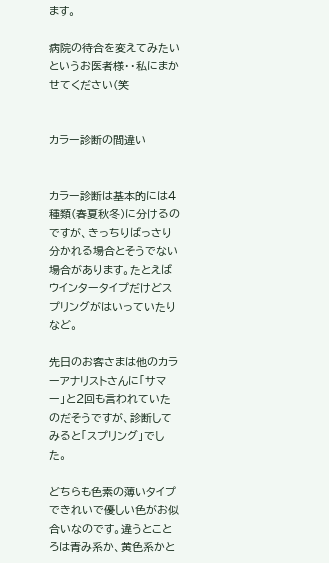ます。

病院の待合を変えてみたいというお医者様・・私にまかせてください(笑


カラー診断の間違い


カラー診断は基本的には4種類(春夏秋冬)に分けるのですが、きっちりばっさり分かれる場合とそうでない場合があります。たとえばウインタータイプだけどスプリングがはいっていたりなど。

先日のお客さまは他のカラーアナリストさんに「サマー」と2回も言われていたのだそうですが、診断してみると「スプリング」でした。

どちらも色素の薄いタイプできれいで優しい色がお似合いなのです。違うとことろは青み系か、黄色系かと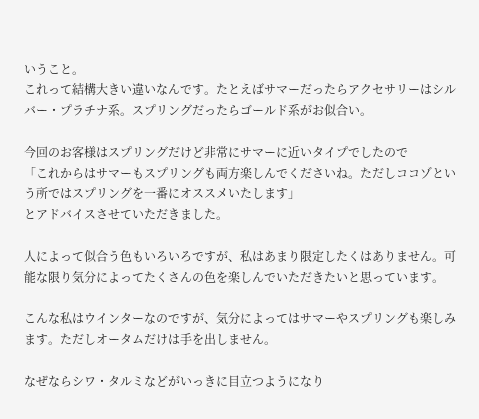いうこと。
これって結構大きい違いなんです。たとえばサマーだったらアクセサリーはシルバー・プラチナ系。スプリングだったらゴールド系がお似合い。

今回のお客様はスプリングだけど非常にサマーに近いタイプでしたので
「これからはサマーもスプリングも両方楽しんでくださいね。ただしココゾという所ではスプリングを一番にオススメいたします」
とアドバイスさせていただきました。

人によって似合う色もいろいろですが、私はあまり限定したくはありません。可能な限り気分によってたくさんの色を楽しんでいただきたいと思っています。

こんな私はウインターなのですが、気分によってはサマーやスプリングも楽しみます。ただしオータムだけは手を出しません。

なぜならシワ・タルミなどがいっきに目立つようになり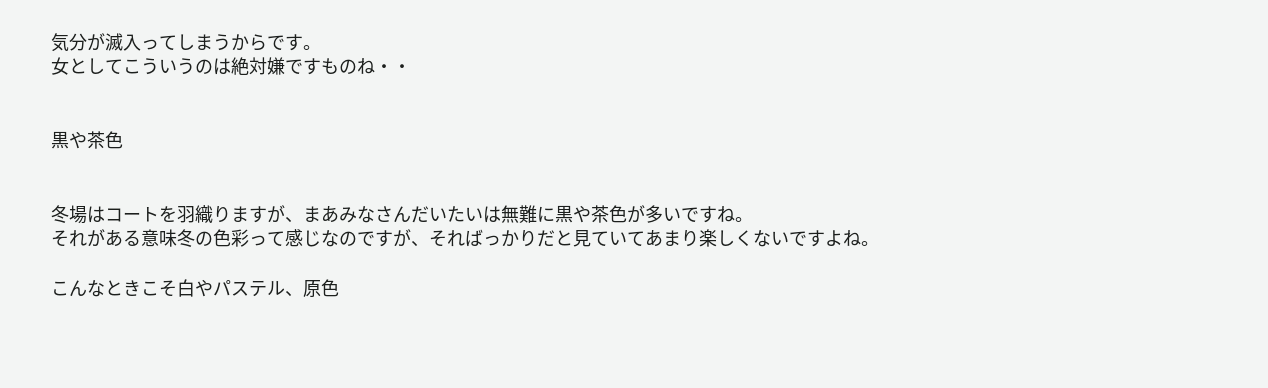気分が滅入ってしまうからです。
女としてこういうのは絶対嫌ですものね・・


黒や茶色


冬場はコートを羽織りますが、まあみなさんだいたいは無難に黒や茶色が多いですね。
それがある意味冬の色彩って感じなのですが、そればっかりだと見ていてあまり楽しくないですよね。

こんなときこそ白やパステル、原色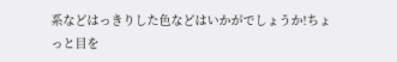系などはっきりした色などはいかがでしょうか!ちょっと目を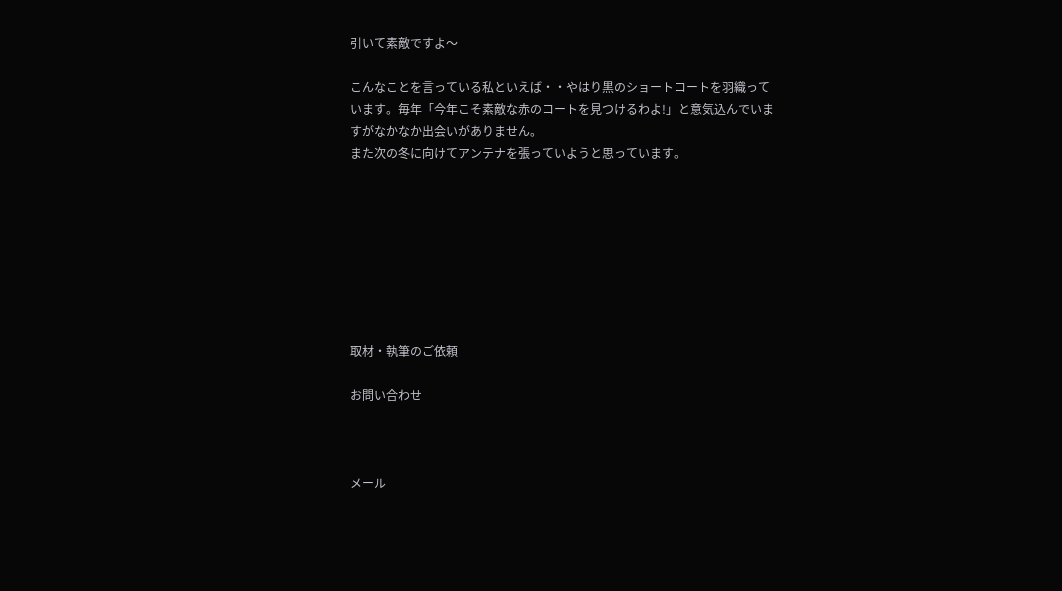引いて素敵ですよ〜

こんなことを言っている私といえば・・やはり黒のショートコートを羽織っています。毎年「今年こそ素敵な赤のコートを見つけるわよ!」と意気込んでいますがなかなか出会いがありません。
また次の冬に向けてアンテナを張っていようと思っています。








取材・執筆のご依頼

お問い合わせ



メール